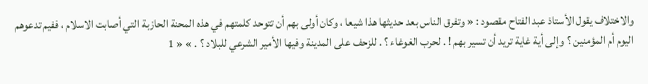والاختلاف يقول الأستاذ عبد الفتاح مقصود : « وتفرق الناس بعد حديثها هذا شيعا ، وكان أولى بهم أن تتوحد كلمتهم في هذه المحنة الحازبة التي أصابت الاسلام ، ففيم تدعوهم اليوم أم المؤمنين ؟ وإلى أية غاية تريد أن تسير بهم ! . لحرب الغوغاء ؟ . للزحف على المدينة وفيها الأمير الشرعي للبلاد ؟ . » « 1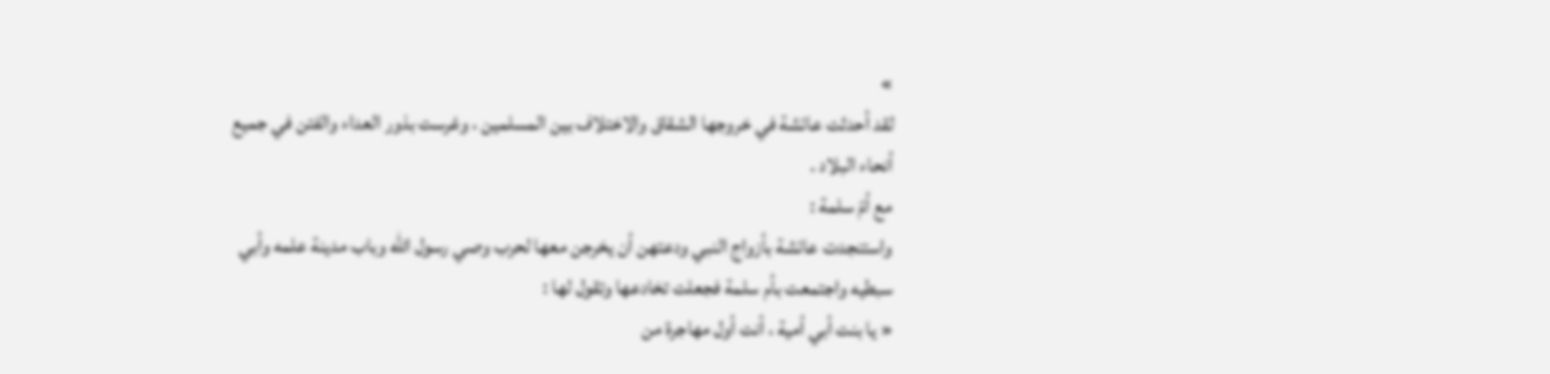»
لقد أحدثت عائشة في خروجها الشقاق والاختلاف بين المسلمين ، وغرست بذور العداء والفتن في جميع أنحاء البلاد .
مع أمّ سلمة :
واستنجدت عائشة بأزواج النبي ودعتهن أن يخرجن معها لحرب وصي رسول اللّه وباب مدينة علمه وأبي سبطيه واجتمعت بأم سلمة فجعلت تخادعها وتقول لها :
« يا بنت أبي أمية ، أنت أول مهاجرة من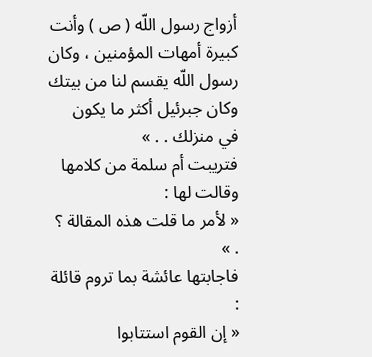أزواج رسول اللّه ( ص ) وأنت كبيرة أمهات المؤمنين ، وكان رسول اللّه يقسم لنا من بيتك وكان جبرئيل أكثر ما يكون في منزلك . . »
فتريبت أم سلمة من كلامها وقالت لها :
« لأمر ما قلت هذه المقالة ؟ . »
فاجابتها عائشة بما تروم قائلة :
« إن القوم استتابوا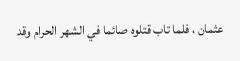عثمان ، فلما تاب قتلوه صائما في الشهر الحرام وقد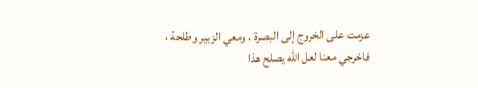عزمت على الخروج إلى البصرة ، ومعي الزبير وطلحة ، فاخرجي معنا لعل اللّه يصلح هذا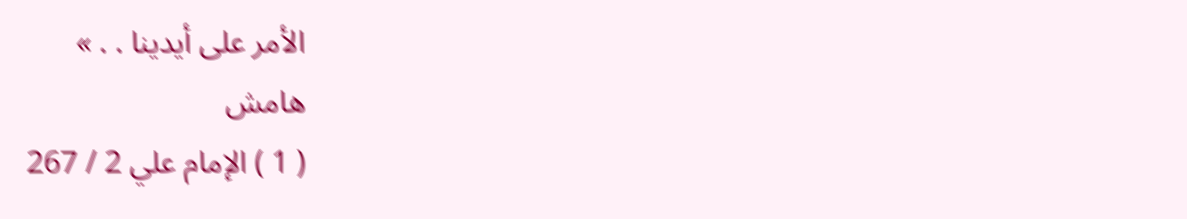الأمر على أيدينا . . »
هامش
( 1 ) الإمام علي 2 / 267